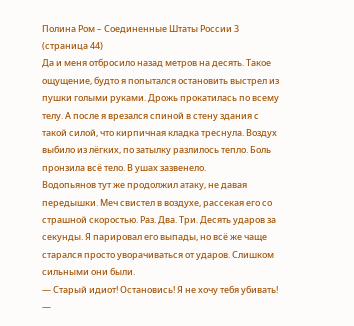Полина Ром – Соединенные Штаты России 3 (страница 44)
Да и меня отбросило назад метров на десять. Такое ощущение, будто я попытался остановить выстрел из пушки голыми руками. Дрожь прокатилась по всему телу. А после я врезался спиной в стену здания с такой силой, что кирпичная кладка треснула. Воздух выбило из лёгких, по затылку разлилось тепло. Боль пронзила всё тело. В ушах зазвенело.
Водопьянов тут же продолжил атаку, не давая передышки. Меч свистел в воздухе, рассекая его со страшной скоростью. Раз. Два. Три. Десять ударов за секунды. Я парировал его выпады, но всё же чаще старался просто уворачиваться от ударов. Слишком сильными они были.
— Старый идиот! Остановись! Я не хочу тебя убивать! —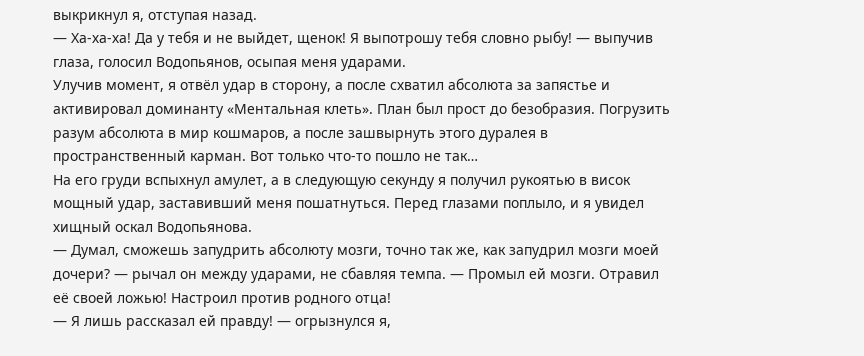выкрикнул я, отступая назад.
— Ха-ха-ха! Да у тебя и не выйдет, щенок! Я выпотрошу тебя словно рыбу! — выпучив глаза, голосил Водопьянов, осыпая меня ударами.
Улучив момент, я отвёл удар в сторону, а после схватил абсолюта за запястье и активировал доминанту «Ментальная клеть». План был прост до безобразия. Погрузить разум абсолюта в мир кошмаров, а после зашвырнуть этого дуралея в пространственный карман. Вот только что-то пошло не так…
На его груди вспыхнул амулет, а в следующую секунду я получил рукоятью в висок мощный удар, заставивший меня пошатнуться. Перед глазами поплыло, и я увидел хищный оскал Водопьянова.
— Думал, сможешь запудрить абсолюту мозги, точно так же, как запудрил мозги моей дочери? — рычал он между ударами, не сбавляя темпа. — Промыл ей мозги. Отравил её своей ложью! Настроил против родного отца!
— Я лишь рассказал ей правду! — огрызнулся я,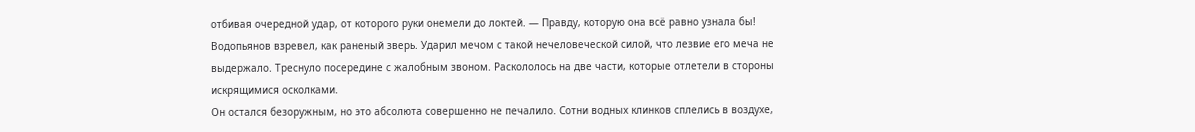отбивая очередной удар, от которого руки онемели до локтей. — Правду, которую она всё равно узнала бы!
Водопьянов взревел, как раненый зверь. Ударил мечом с такой нечеловеческой силой, что лезвие его меча не выдержало. Треснуло посередине с жалобным звоном. Раскололось на две части, которые отлетели в стороны искрящимися осколками.
Он остался безоружным, но это абсолюта совершенно не печалило. Сотни водных клинков сплелись в воздухе,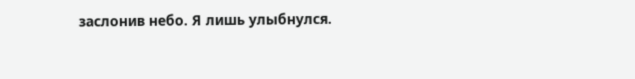заслонив небо. Я лишь улыбнулся.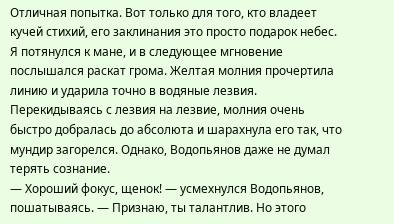Отличная попытка. Вот только для того, кто владеет кучей стихий, его заклинания это просто подарок небес.
Я потянулся к мане, и в следующее мгновение послышался раскат грома. Желтая молния прочертила линию и ударила точно в водяные лезвия. Перекидываясь с лезвия на лезвие, молния очень быстро добралась до абсолюта и шарахнула его так, что мундир загорелся. Однако, Водопьянов даже не думал терять сознание.
— Хороший фокус, щенок! — усмехнулся Водопьянов, пошатываясь. — Признаю, ты талантлив. Но этого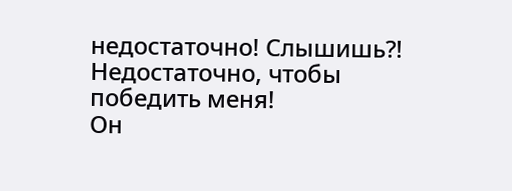недостаточно! Слышишь⁈ Недостаточно, чтобы победить меня!
Он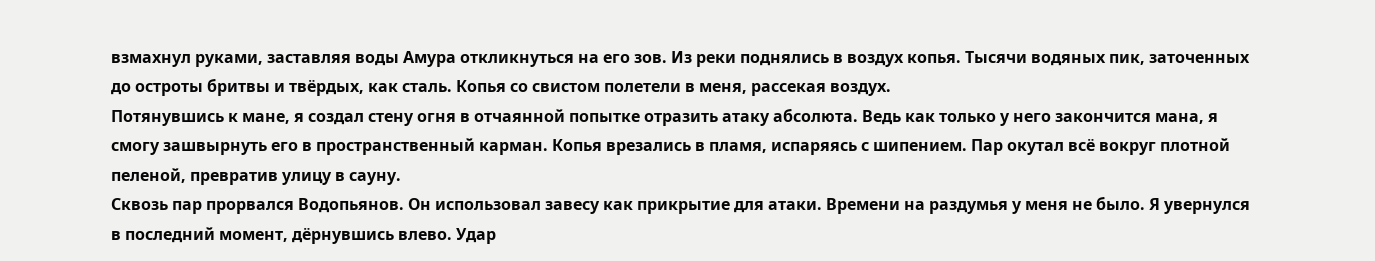взмахнул руками, заставляя воды Амура откликнуться на его зов. Из реки поднялись в воздух копья. Тысячи водяных пик, заточенных до остроты бритвы и твёрдых, как сталь. Копья со свистом полетели в меня, рассекая воздух.
Потянувшись к мане, я создал стену огня в отчаянной попытке отразить атаку абсолюта. Ведь как только у него закончится мана, я смогу зашвырнуть его в пространственный карман. Копья врезались в пламя, испаряясь с шипением. Пар окутал всё вокруг плотной пеленой, превратив улицу в сауну.
Сквозь пар прорвался Водопьянов. Он использовал завесу как прикрытие для атаки. Времени на раздумья у меня не было. Я увернулся в последний момент, дёрнувшись влево. Удар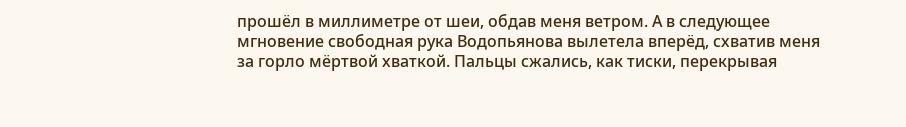прошёл в миллиметре от шеи, обдав меня ветром. А в следующее мгновение свободная рука Водопьянова вылетела вперёд, схватив меня за горло мёртвой хваткой. Пальцы сжались, как тиски, перекрывая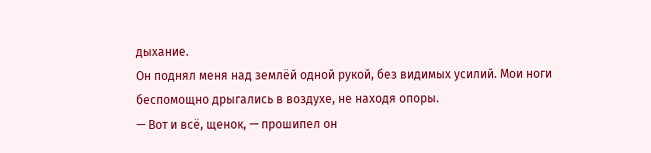дыхание.
Он поднял меня над землёй одной рукой, без видимых усилий. Мои ноги беспомощно дрыгались в воздухе, не находя опоры.
— Вот и всё, щенок, — прошипел он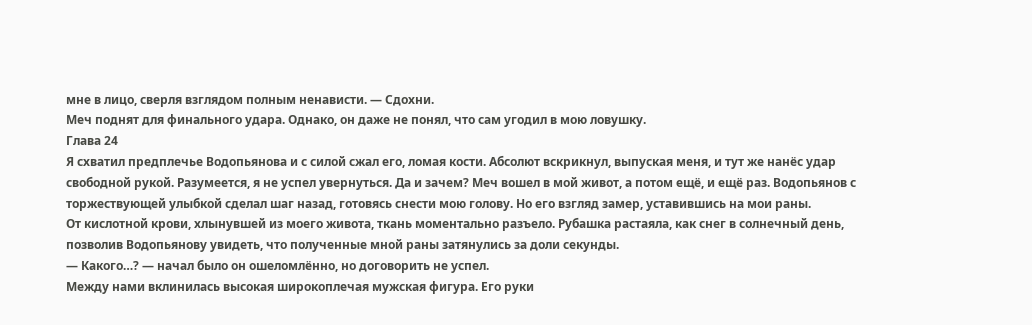мне в лицо, сверля взглядом полным ненависти. — Сдохни.
Меч поднят для финального удара. Однако, он даже не понял, что сам угодил в мою ловушку.
Глава 24
Я схватил предплечье Водопьянова и с силой сжал его, ломая кости. Абсолют вскрикнул, выпуская меня, и тут же нанёс удар свободной рукой. Разумеется, я не успел увернуться. Да и зачем? Меч вошел в мой живот, а потом ещё, и ещё раз. Водопьянов с торжествующей улыбкой сделал шаг назад, готовясь снести мою голову. Но его взгляд замер, уставившись на мои раны.
От кислотной крови, хлынувшей из моего живота, ткань моментально разъело. Рубашка растаяла, как снег в солнечный день, позволив Водопьянову увидеть, что полученные мной раны затянулись за доли секунды.
— Какого…? — начал было он ошеломлённо, но договорить не успел.
Между нами вклинилась высокая широкоплечая мужская фигура. Его руки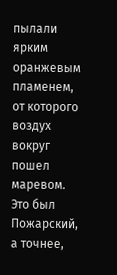пылали ярким оранжевым пламенем, от которого воздух вокруг пошел маревом. Это был Пожарский, а точнее,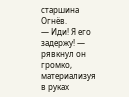старшина Огнёв.
— Иди! Я его задержу! — рявкнул он громко, материализуя в руках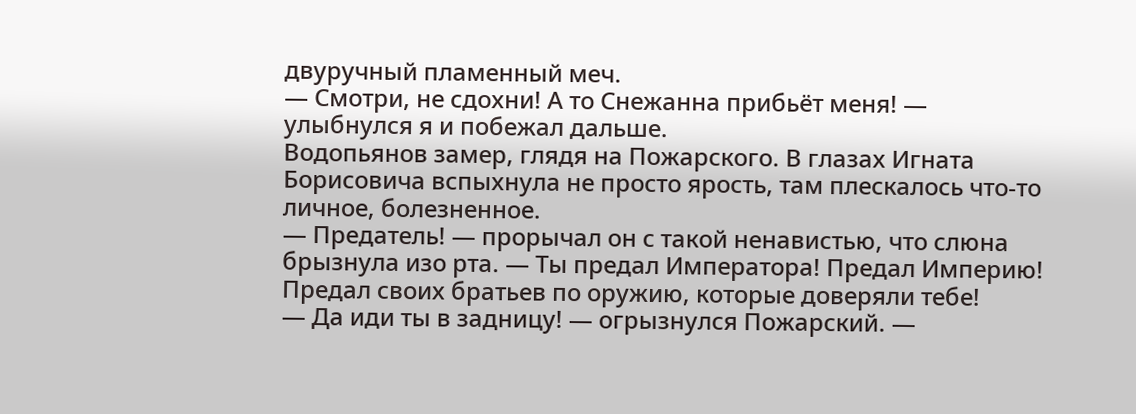двуручный пламенный меч.
— Смотри, не сдохни! А то Снежанна прибьёт меня! — улыбнулся я и побежал дальше.
Водопьянов замер, глядя на Пожарского. В глазах Игната Борисовича вспыхнула не просто ярость, там плескалось что-то личное, болезненное.
— Предатель! — прорычал он с такой ненавистью, что слюна брызнула изо рта. — Ты предал Императора! Предал Империю! Предал своих братьев по оружию, которые доверяли тебе!
— Да иди ты в задницу! — огрызнулся Пожарский. —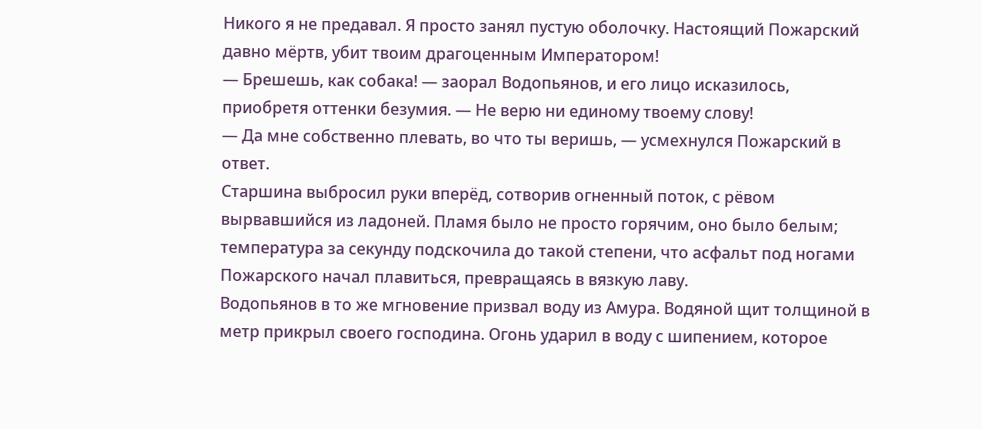Никого я не предавал. Я просто занял пустую оболочку. Настоящий Пожарский давно мёртв, убит твоим драгоценным Императором!
— Брешешь, как собака! — заорал Водопьянов, и его лицо исказилось, приобретя оттенки безумия. — Не верю ни единому твоему слову!
— Да мне собственно плевать, во что ты веришь, — усмехнулся Пожарский в ответ.
Старшина выбросил руки вперёд, сотворив огненный поток, с рёвом вырвавшийся из ладоней. Пламя было не просто горячим, оно было белым; температура за секунду подскочила до такой степени, что асфальт под ногами Пожарского начал плавиться, превращаясь в вязкую лаву.
Водопьянов в то же мгновение призвал воду из Амура. Водяной щит толщиной в метр прикрыл своего господина. Огонь ударил в воду с шипением, которое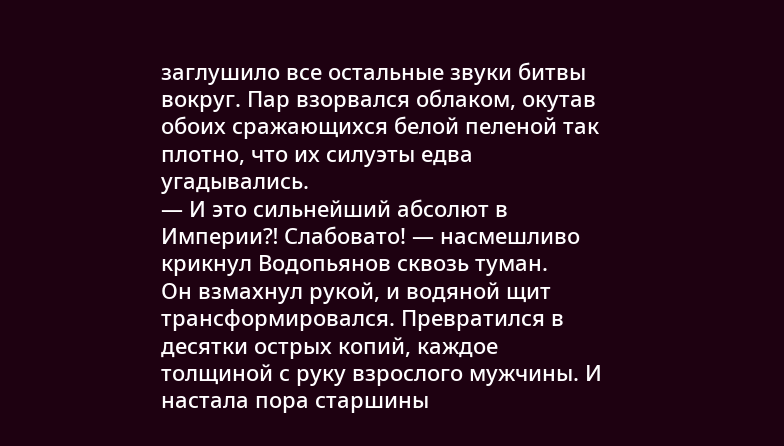заглушило все остальные звуки битвы вокруг. Пар взорвался облаком, окутав обоих сражающихся белой пеленой так плотно, что их силуэты едва угадывались.
— И это сильнейший абсолют в Империи⁈ Слабовато! — насмешливо крикнул Водопьянов сквозь туман.
Он взмахнул рукой, и водяной щит трансформировался. Превратился в десятки острых копий, каждое толщиной с руку взрослого мужчины. И настала пора старшины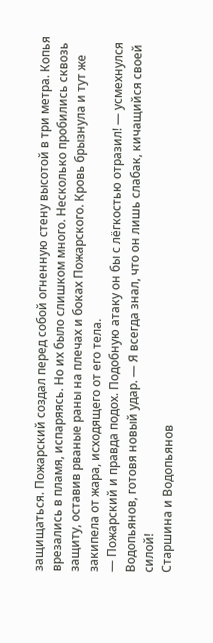защищаться. Пожарский создал перед собой огненную стену высотой в три метра. Копья врезались в пламя, испаряясь. Но их было слишком много. Несколько пробились сквозь защиту, оставив рваные раны на плечах и боках Пожарского. Кровь брызнула и тут же закипела от жара, исходящего от его тела.
— Пожарский и правда подох. Подобную атаку он бы с лёгкостью отразил! — усмехнулся Водопьянов, готовя новый удар. — Я всегда знал, что он лишь слабак, кичащийся своей силой!
Старшина и Водопьянов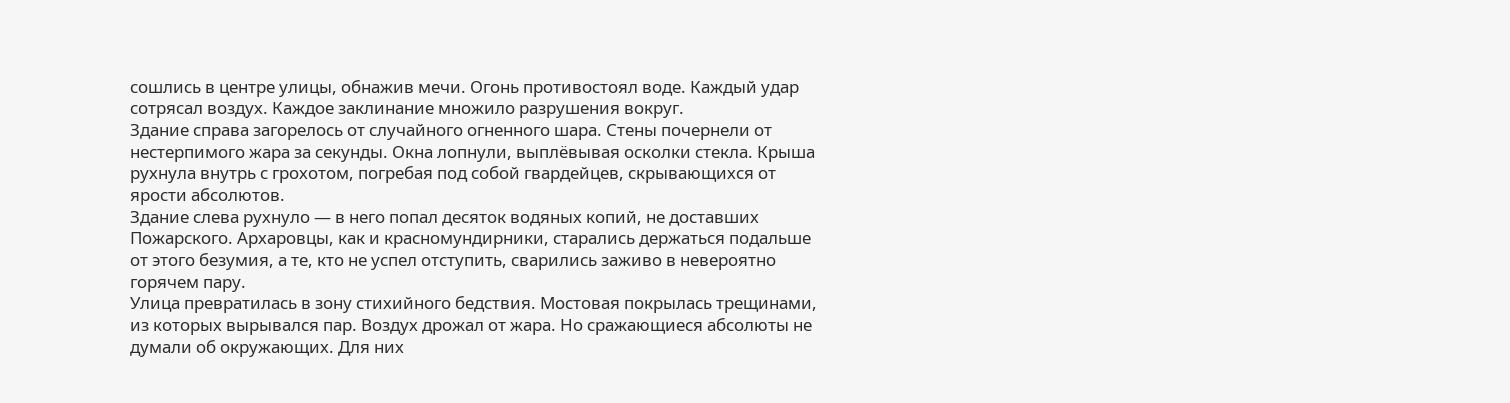сошлись в центре улицы, обнажив мечи. Огонь противостоял воде. Каждый удар сотрясал воздух. Каждое заклинание множило разрушения вокруг.
Здание справа загорелось от случайного огненного шара. Стены почернели от нестерпимого жара за секунды. Окна лопнули, выплёвывая осколки стекла. Крыша рухнула внутрь с грохотом, погребая под собой гвардейцев, скрывающихся от ярости абсолютов.
Здание слева рухнуло — в него попал десяток водяных копий, не доставших Пожарского. Архаровцы, как и красномундирники, старались держаться подальше от этого безумия, а те, кто не успел отступить, сварились заживо в невероятно горячем пару.
Улица превратилась в зону стихийного бедствия. Мостовая покрылась трещинами, из которых вырывался пар. Воздух дрожал от жара. Но сражающиеся абсолюты не думали об окружающих. Для них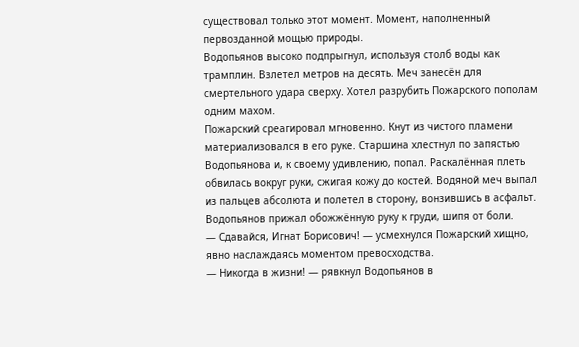существовал только этот момент. Момент, наполненный первозданной мощью природы.
Водопьянов высоко подпрыгнул, используя столб воды как трамплин. Взлетел метров на десять. Меч занесён для смертельного удара сверху. Хотел разрубить Пожарского пополам одним махом.
Пожарский среагировал мгновенно. Кнут из чистого пламени материализовался в его руке. Старшина хлестнул по запястью Водопьянова и, к своему удивлению, попал. Раскалённая плеть обвилась вокруг руки, сжигая кожу до костей. Водяной меч выпал из пальцев абсолюта и полетел в сторону, вонзившись в асфальт. Водопьянов прижал обожжённую руку к груди, шипя от боли.
— Сдавайся, Игнат Борисович! — усмехнулся Пожарский хищно, явно наслаждаясь моментом превосходства.
— Никогда в жизни! — рявкнул Водопьянов в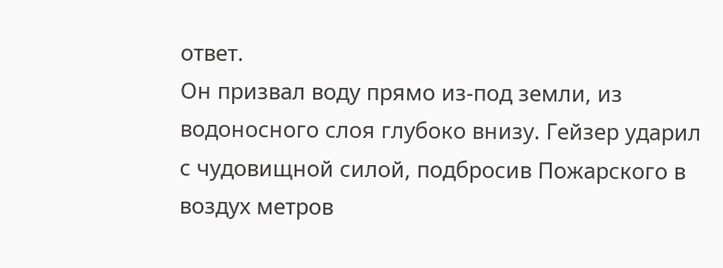ответ.
Он призвал воду прямо из-под земли, из водоносного слоя глубоко внизу. Гейзер ударил с чудовищной силой, подбросив Пожарского в воздух метров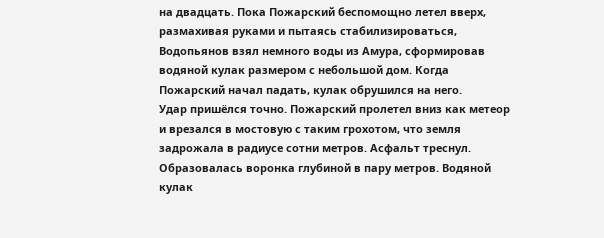на двадцать. Пока Пожарский беспомощно летел вверх, размахивая руками и пытаясь стабилизироваться, Водопьянов взял немного воды из Амура, сформировав водяной кулак размером с небольшой дом. Когда Пожарский начал падать, кулак обрушился на него.
Удар пришёлся точно. Пожарский пролетел вниз как метеор и врезался в мостовую с таким грохотом, что земля задрожала в радиусе сотни метров. Асфальт треснул. Образовалась воронка глубиной в пару метров. Водяной кулак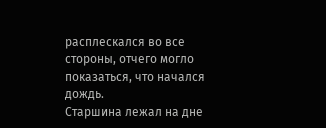расплескался во все стороны, отчего могло показаться, что начался дождь.
Старшина лежал на дне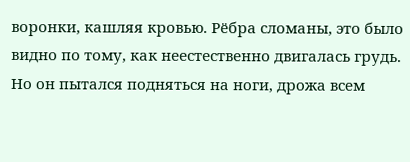воронки, кашляя кровью. Рёбра сломаны, это было видно по тому, как неестественно двигалась грудь. Но он пытался подняться на ноги, дрожа всем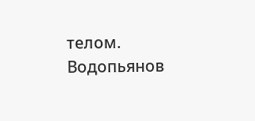телом. Водопьянов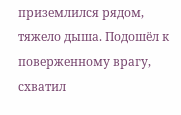приземлился рядом, тяжело дыша. Подошёл к поверженному врагу, схватил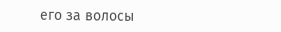его за волосы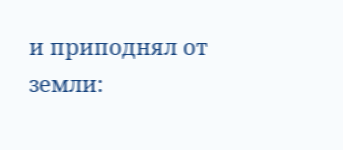и приподнял от земли: